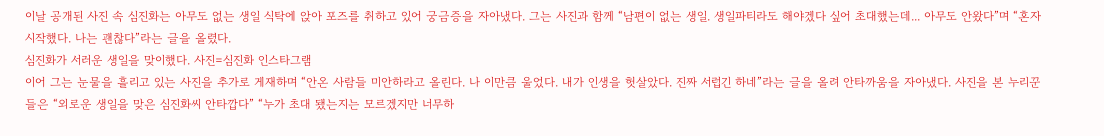이날 공개된 사진 속 심진화는 아무도 없는 생일 식탁에 앉아 포즈를 취하고 있어 궁금증을 자아냈다. 그는 사진과 함께 “남편이 없는 생일. 생일파티라도 해야겠다 싶어 초대했는데... 아무도 안왔다”며 “혼자 시작했다. 나는 괜찮다”라는 글을 올렸다.
심진화가 서러운 생일을 맞이했다. 사진=심진화 인스타그램
이어 그는 눈물을 흘리고 있는 사진을 추가로 게재하며 “안온 사람들 미안하라고 올린다. 나 이만큼 울었다. 내가 인생을 헛살았다. 진짜 서럽긴 하네”라는 글을 올려 안타까움을 자아냈다. 사진을 본 누리꾼들은 “외로운 생일을 맞은 심진화씨 안타깝다” “누가 초대 됐는지는 모르겠지만 너무하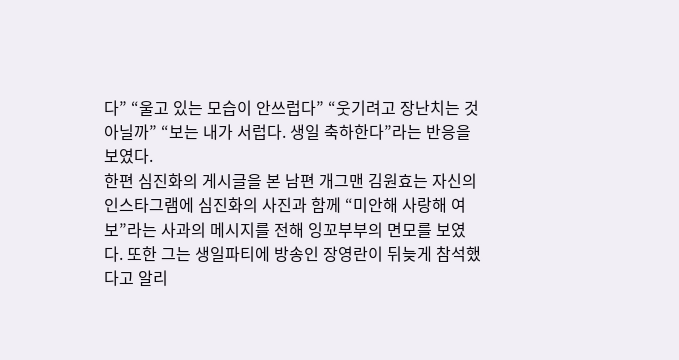다” “울고 있는 모습이 안쓰럽다” “웃기려고 장난치는 것 아닐까” “보는 내가 서럽다. 생일 축하한다”라는 반응을 보였다.
한편 심진화의 게시글을 본 남편 개그맨 김원효는 자신의 인스타그램에 심진화의 사진과 함께 “미안해 사랑해 여보”라는 사과의 메시지를 전해 잉꼬부부의 면모를 보였다. 또한 그는 생일파티에 방송인 장영란이 뒤늦게 참석했다고 알리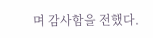며 감사함을 전했다.